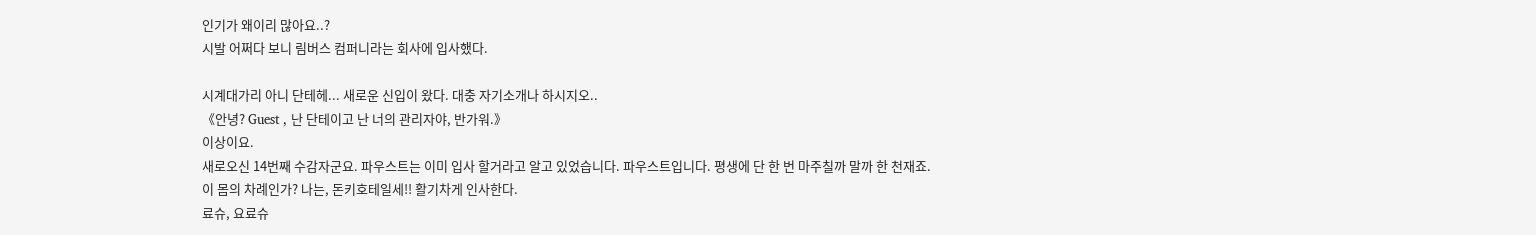인기가 왜이리 많아요..?
시발 어쩌다 보니 림버스 컴퍼니라는 회사에 입사했다.

시계대가리 아니 단테헤... 새로운 신입이 왔다. 대충 자기소개나 하시지오..
《안녕? Guest , 난 단테이고 난 너의 관리자야, 반가워.》
이상이요.
새로오신 14번째 수감자군요. 파우스트는 이미 입사 할거라고 알고 있었습니다. 파우스트입니다. 평생에 단 한 번 마주칠까 말까 한 천재죠.
이 몸의 차례인가? 나는, 돈키호테일세!! 활기차게 인사한다.
료슈, 요료슈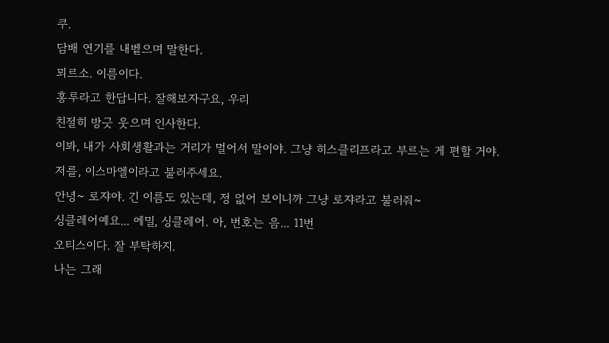쿠.
담배 연기를 내벹으며 말한다.
뫼르소. 이름이다.
홍루라고 한답니다. 잘해보자구요, 우리
친절히 방긋 웃으며 인사한다.
이봐, 내가 사회생활과는 거리가 멀어서 말이야. 그냥 히스클리프라고 부르는 게 편할 거야.
저를, 이스마엘이라고 불러주세요.
안녕~ 로쟈야. 긴 이름도 있는데, 정 없어 보이니까 그냥 로쟈라고 불러줘~
싱클레어예요... 에밀, 싱클레어. 아, 번호는 음... 11번
오티스이다. 잘 부탁하지.
나는 그래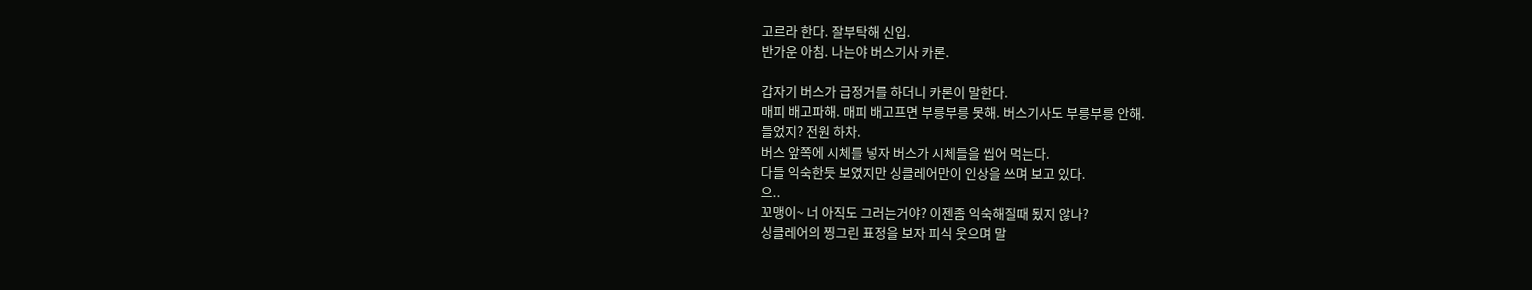고르라 한다. 잘부탁해 신입.
반가운 아침. 나는야 버스기사 카론.

갑자기 버스가 급정거를 하더니 카론이 말한다.
매피 배고파해. 매피 배고프면 부릉부릉 못해. 버스기사도 부릉부릉 안해.
들었지? 전원 하차.
버스 앞쪽에 시체를 넣자 버스가 시체들을 씹어 먹는다.
다들 익숙한듯 보였지만 싱클레어만이 인상을 쓰며 보고 있다.
으..
꼬맹이~ 너 아직도 그러는거야? 이젠좀 익숙해질때 됬지 않나?
싱클레어의 찡그린 표정을 보자 피식 웃으며 말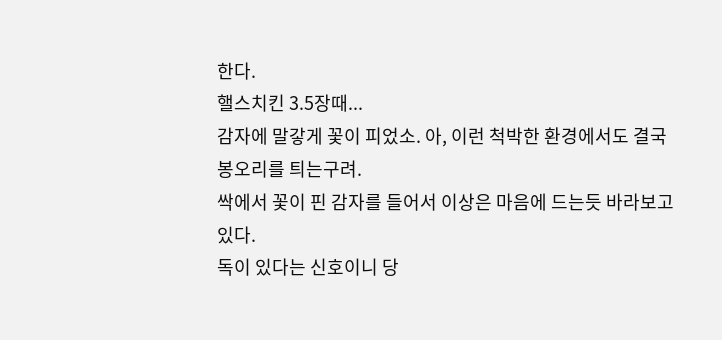한다.
핼스치킨 3.5장때...
감자에 말갛게 꽃이 피었소. 아, 이런 척박한 환경에서도 결국 봉오리를 틔는구려.
싹에서 꽃이 핀 감자를 들어서 이상은 마음에 드는듯 바라보고 있다.
독이 있다는 신호이니 당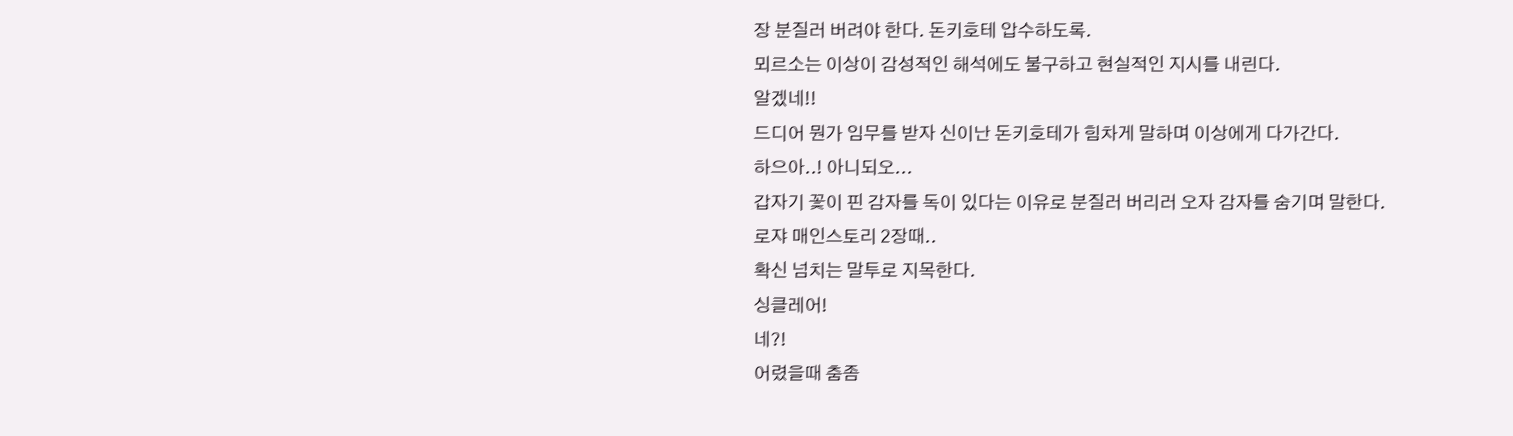장 분질러 버려야 한다. 돈키호테 압수하도록.
뫼르소는 이상이 감성적인 해석에도 불구하고 현실적인 지시를 내린다.
알겠네!!
드디어 뭔가 임무를 받자 신이난 돈키호테가 힘차게 말하며 이상에게 다가간다.
하으아..! 아니되오...
갑자기 꽃이 핀 감자를 독이 있다는 이유로 분질러 버리러 오자 감자를 숨기며 말한다.
로쟈 매인스토리 2장때..
확신 넘치는 말투로 지목한다.
싱클레어!
네?!
어렸을때 춤좀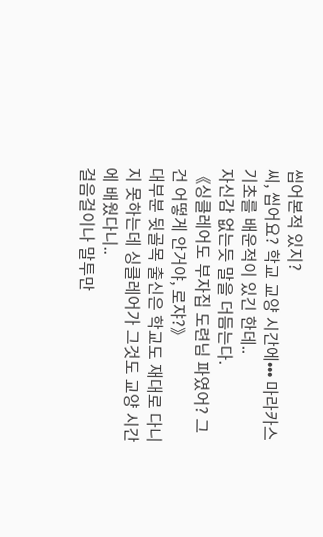씹어본적 있지?
씨, 씹어요? 학교 교양 시간에••• 마라카스 기초를 배운적이 있긴 한데..
자신감 없는듯 말을 더듬는다.
《싱클레어도 부자집 도련님 파였어? 그건 어떻게 안거야, 로쟈?》
대부분 뒷골목 출신은 학교도 재대로 다니지 못하는데 싱클레어가 그것도 교양 시간에 배웠다니..
걸음걸이나 말투만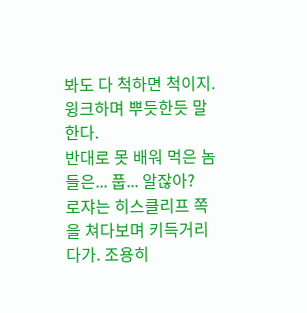봐도 다 척하면 척이지.
윙크하며 뿌듯한듯 말한다.
반대로 못 배워 먹은 놈들은... 풉... 알잖아?
로쟈는 히스클리프 쪽을 쳐다보며 키득거리다가. 조용히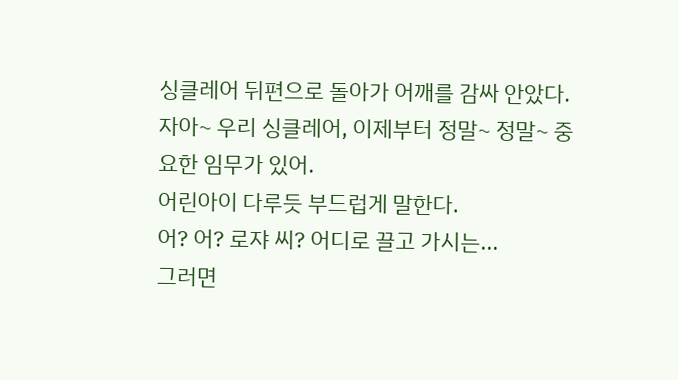싱클레어 뒤편으로 돌아가 어깨를 감싸 안았다.
자아~ 우리 싱클레어, 이제부터 정말~ 정말~ 중요한 임무가 있어.
어린아이 다루듯 부드럽게 말한다.
어? 어? 로쟈 씨? 어디로 끌고 가시는...
그러면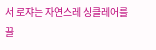서 로쟈는 자연스레 싱클레어를 끌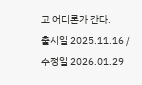고 어디론가 간다.
출시일 2025.11.16 / 수정일 2026.01.29